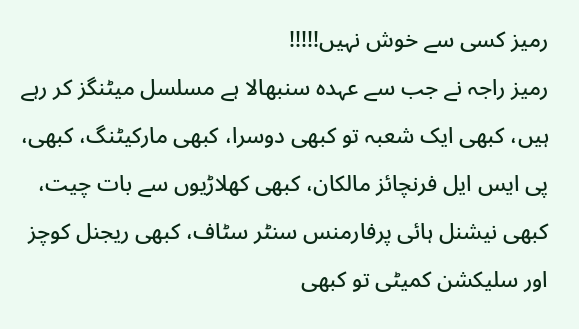رمیز کسی سے خوش نہیں!!!!!
رمیز راجہ نے جب سے عہدہ سنبھالا ہے مسلسل میٹنگز کر رہے ہیں، کبھی ایک شعبہ تو کبھی دوسرا، کبھی مارکیٹنگ، کبھی، پی ایس ایل فرنچائز مالکان، کبھی کھلاڑیوں سے بات چیت، کبھی نیشنل ہائی پرفارمنس سنٹر سٹاف، کبھی ریجنل کوچز اور سلیکشن کمیٹی تو کبھی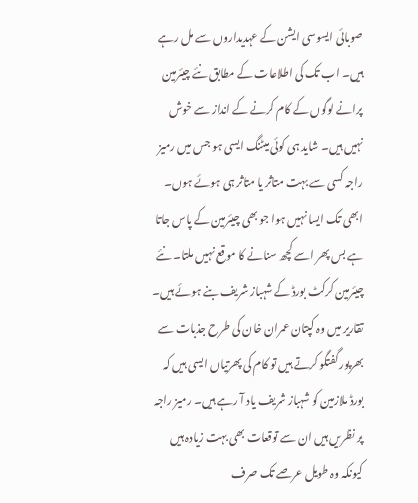صوبائی ایسوسی ایشن کے عہدیداروں سے مل رہے ہیں۔ اب تک کی اطلاعات کے مطابق نئے چیئرمین پرانے لوگوں کے کام کرنے کے انداز سے خوش نہیں ہیں۔ شاید ہی کوئی میٹنگ ایسی ہو جس میں رمیز راجہ کسی سے بہت متاثر یا متاثر ہی ہوئے ہوں۔ ابھی تک ایسا نہیں ہوا جو بھی چیئرمین کے پاس جاتا ہے بس پھر اسے کچھ سنانے کا موقع نہیں ملتا۔ نئے چیئرمین کرکٹ بورڈ کے شہباز شریف بنے ہوئے ہیں۔ تقاریر میں وہ کپتان عمران خان کی طرح جذبات سے بھرپور گفتگو کرتے ہیں تو کام کی پھرتیاں ایسی ہیں کہ بورڈ ملازمین کو شہباز شریف یاد آ رہے ہیں۔ رمیز راجہ پر نظریں ہیں ان سے توقعات بھی بہت زیادہ ہیں کیونکہ وہ طویل عرصے تک صرف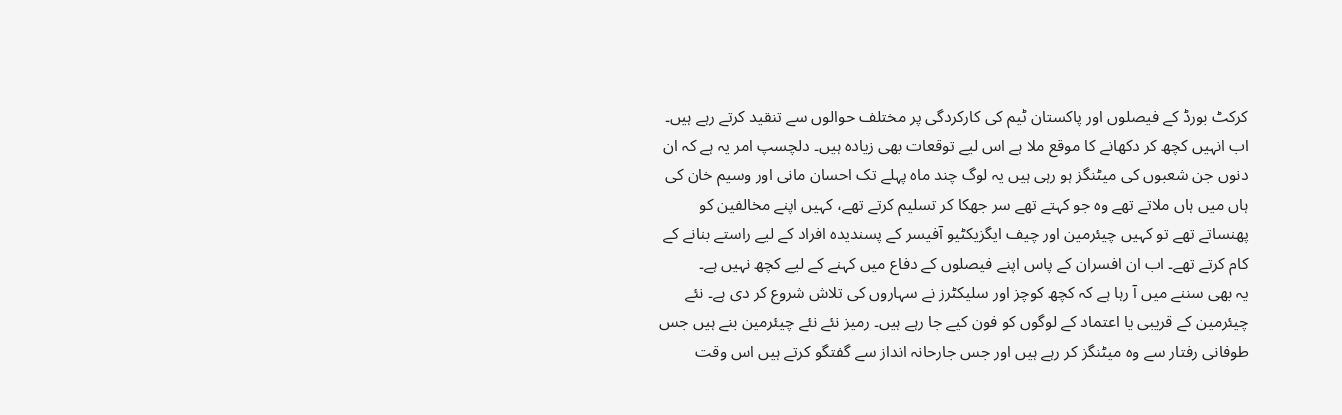کرکٹ بورڈ کے فیصلوں اور پاکستان ٹیم کی کارکردگی پر مختلف حوالوں سے تنقید کرتے رہے ہیں۔ اب انہیں کچھ کر دکھانے کا موقع ملا ہے اس لیے توقعات بھی زیادہ ہیں۔ دلچسپ امر یہ ہے کہ ان دنوں جن شعبوں کی میٹنگز ہو رہی ہیں یہ لوگ چند ماہ پہلے تک احسان مانی اور وسیم خان کی ہاں میں ہاں ملاتے تھے وہ جو کہتے تھے سر جھکا کر تسلیم کرتے تھے، کہیں اپنے مخالفین کو پھنساتے تھے تو کہیں چیئرمین اور چیف ایگزیکٹیو آفیسر کے پسندیدہ افراد کے لیے راستے بنانے کے کام کرتے تھے۔ اب ان افسران کے پاس اپنے فیصلوں کے دفاع میں کہنے کے لیے کچھ نہیں ہے۔
یہ بھی سننے میں آ رہا ہے کہ کچھ کوچز اور سلیکٹرز نے سہاروں کی تلاش شروع کر دی ہے۔ نئے چیئرمین کے قریبی یا اعتماد کے لوگوں کو فون کیے جا رہے ہیں۔ رمیز نئے نئے چیئرمین بنے ہیں جس طوفانی رفتار سے وہ میٹنگز کر رہے ہیں اور جس جارحانہ انداز سے گفتگو کرتے ہیں اس وقت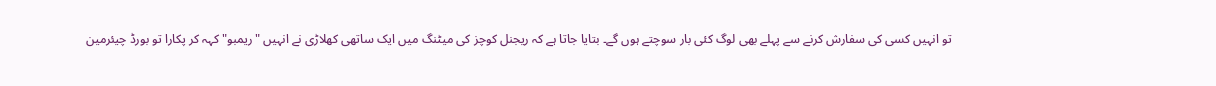تو انہیں کسی کی سفارش کرنے سے پہلے بھی لوگ کئی بار سوچتے ہوں گے۔ بتایا جاتا ہے کہ ریجنل کوچز کی میٹنگ میں ایک ساتھی کھلاڑی نے انہیں "ریمبو" کہہ کر پکارا تو بورڈ چیئرمین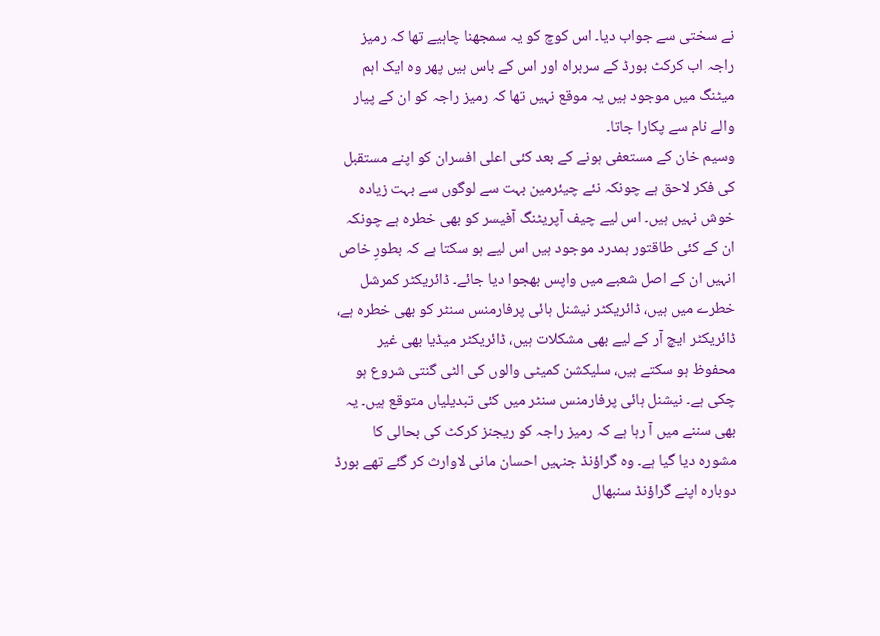نے سختی سے جواب دیا۔ اس کوچ کو یہ سمجھنا چاہیے تھا کہ رمیز راجہ اب کرکٹ بورڈ کے سربراہ اور اس کے باس ہیں پھر وہ ایک اہم میٹنگ میں موجود ہیں یہ موقع نہیں تھا کہ رمیز راجہ کو ان کے پیار والے نام سے پکارا جاتا۔
وسیم خان کے مستعفی ہونے کے بعد کئی اعلی افسران کو اپنے مستقبل کی فکر لاحق ہے چونکہ نئے چیئرمین بہت سے لوگوں سے بہت زیادہ خوش نہیں ہیں۔ اس لیے چیف آپریٹنگ آفیسر کو بھی خطرہ ہے چونکہ ان کے کئی طاقتور ہمدرد موجود ہیں اس لیے ہو سکتا ہے کہ بطورِ خاص انہیں ان کے اصل شعبے میں واپس بھجوا دیا جائے۔ ڈائریکٹر کمرشل خطرے میں ہیں، ڈائریکٹر نیشنل ہائی پرفارمنس سنٹر کو بھی خطرہ ہے، ڈائریکٹر ایچ آر کے لیے بھی مشکلات ہیں، ڈائریکٹر میڈیا بھی غیر محفوظ ہو سکتے ہیں، سلیکشن کمیٹی والوں کی الٹی گنتی شروع ہو چکی ہے۔ نیشنل ہائی پرفارمنس سنٹر میں کئی تبدیلیاں متوقع ہیں۔ یہ بھی سننے میں آ رہا ہے کہ رمیز راجہ کو ریجنز کرکٹ کی بحالی کا مشورہ دیا گیا ہے۔ وہ گراؤنڈ جنہیں احسان مانی لاوارث کر گئے تھے بورڈ دوبارہ اپنے گراؤنڈ سنبھال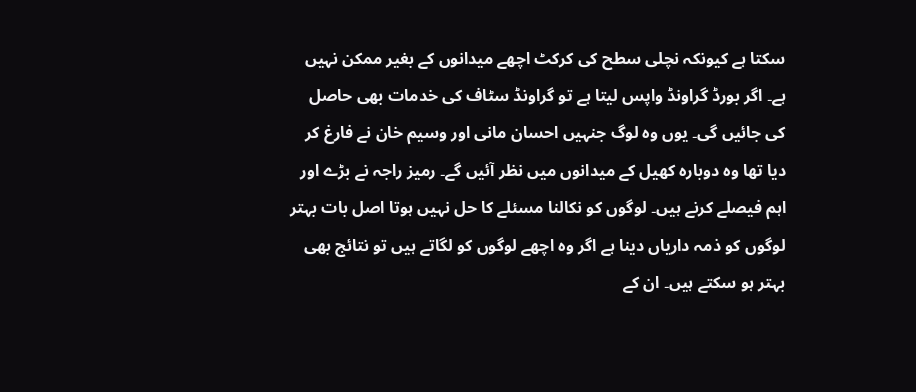سکتا ہے کیونکہ نچلی سطح کی کرکٹ اچھے میدانوں کے بغیر ممکن نہیں ہے۔ اگر بورڈ گراونڈ واپس لیتا ہے تو گراونڈ سٹاف کی خدمات بھی حاصل کی جائیں گی۔ یوں وہ لوگ جنہیں احسان مانی اور وسیم خان نے فارغ کر دیا تھا وہ دوبارہ کھیل کے میدانوں میں نظر آئیں گے۔ رمیز راجہ نے بڑے اور اہم فیصلے کرنے ہیں۔ لوگوں کو نکالنا مسئلے کا حل نہیں ہوتا اصل بات بہتر لوگوں کو ذمہ داریاں دینا ہے اگر وہ اچھے لوگوں کو لگاتے ہیں تو نتائج بھی بہتر ہو سکتے ہیں۔ ان کے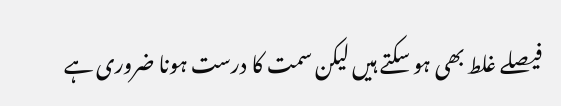فیصلے غلط بھی ہو سکتے ہیں لیکن سمت کا درست ہونا ضروری ہے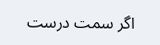اگر سمت درست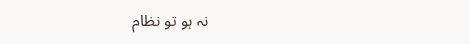نہ ہو تو نظام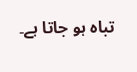تباہ ہو جاتا ہے۔